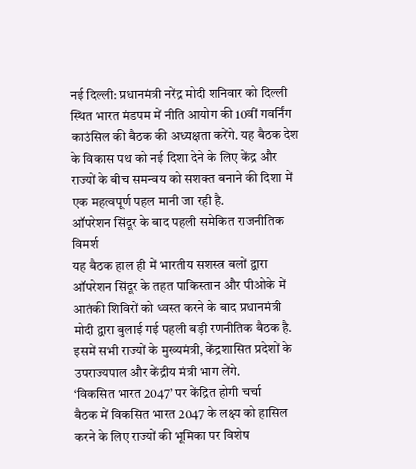नई दिल्ली: प्रधानमंत्री नरेंद्र मोदी शनिवार को दिल्ली स्थित भारत मंडपम में नीति आयोग की 10वीं गवर्निंग काउंसिल की बैठक की अध्यक्षता करेंगे. यह बैठक देश के विकास पथ को नई दिशा देने के लिए केंद्र और राज्यों के बीच समन्वय को सशक्त बनाने की दिशा में एक महत्वपूर्ण पहल मानी जा रही है.
ऑपरेशन सिंदूर के बाद पहली समेकित राजनीतिक विमर्श
यह बैठक हाल ही में भारतीय सशस्त्र बलों द्वारा ऑपरेशन सिंदूर के तहत पाकिस्तान और पीओके में आतंकी शिविरों को ध्वस्त करने के बाद प्रधानमंत्री मोदी द्वारा बुलाई गई पहली बड़ी रणनीतिक बैठक है. इसमें सभी राज्यों के मुख्यमंत्री, केंद्रशासित प्रदेशों के उपराज्यपाल और केंद्रीय मंत्री भाग लेंगे.
‘विकसित भारत 2047’ पर केंद्रित होगी चर्चा
बैठक में विकसित भारत 2047 के लक्ष्य को हासिल करने के लिए राज्यों की भूमिका पर विशेष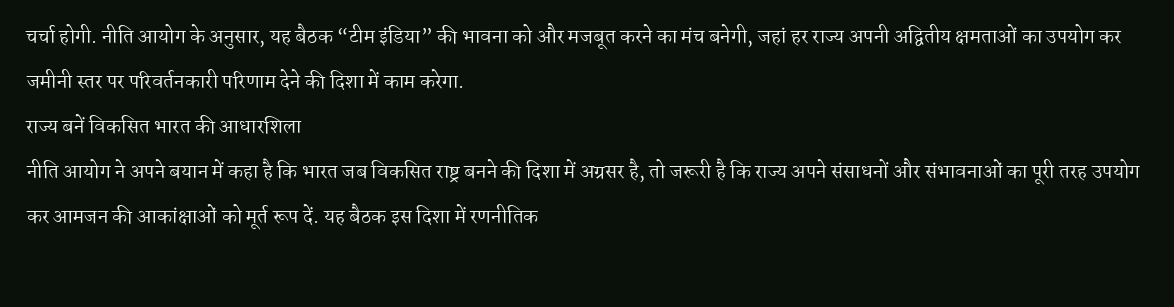चर्चा होगी. नीति आयोग के अनुसार, यह बैठक “टीम इंडिया” की भावना को और मजबूत करने का मंच बनेगी, जहां हर राज्य अपनी अद्वितीय क्षमताओं का उपयोग कर जमीनी स्तर पर परिवर्तनकारी परिणाम देने की दिशा में काम करेगा.
राज्य बनें विकसित भारत की आधारशिला
नीति आयोग ने अपने बयान में कहा है कि भारत जब विकसित राष्ट्र बनने की दिशा में अग्रसर है, तो जरूरी है कि राज्य अपने संसाधनों और संभावनाओं का पूरी तरह उपयोग कर आमजन की आकांक्षाओं को मूर्त रूप दें. यह बैठक इस दिशा में रणनीतिक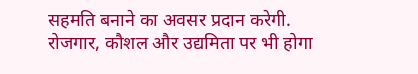सहमति बनाने का अवसर प्रदान करेगी.
रोजगार, कौशल और उद्यमिता पर भी होगा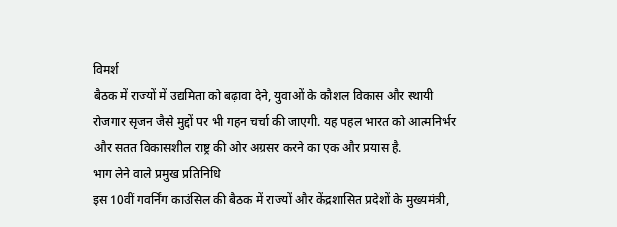विमर्श
बैठक में राज्यों में उद्यमिता को बढ़ावा देने, युवाओं के कौशल विकास और स्थायी रोजगार सृजन जैसे मुद्दों पर भी गहन चर्चा की जाएगी. यह पहल भारत को आत्मनिर्भर और सतत विकासशील राष्ट्र की ओर अग्रसर करने का एक और प्रयास है.
भाग लेने वाले प्रमुख प्रतिनिधि
इस 10वीं गवर्निंग काउंसिल की बैठक में राज्यों और केंद्रशासित प्रदेशों के मुख्यमंत्री,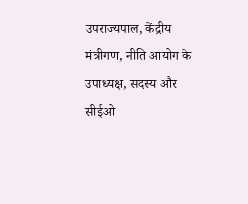उपराज्यपाल, केंद्रीय मंत्रीगण, नीति आयोग के उपाध्यक्ष, सदस्य और सीईओ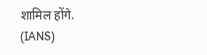शामिल होंगे.
(IANS)